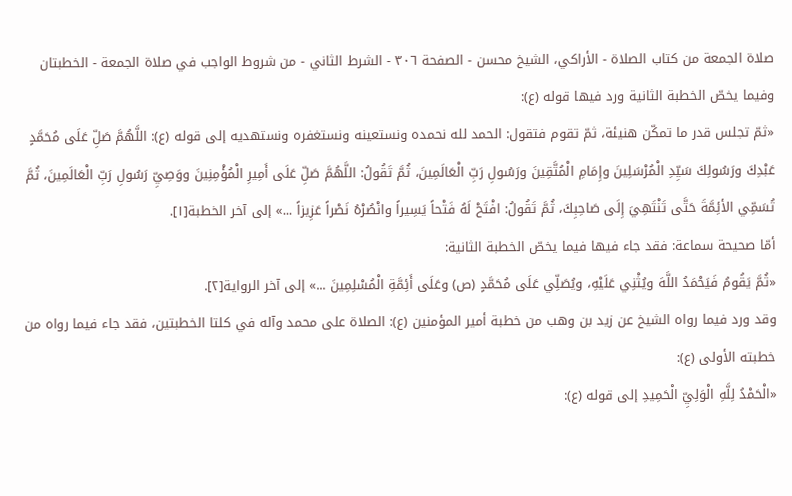صلاة الجمعة من كتاب الصلاة - الأراكي، الشيخ محسن - الصفحة ٣٠٦ - الشرط الثاني - من شروط الواجب في صلاة الجمعة - الخطبتان
وفيما يخصّ الخطبة الثانية ورد فيها قوله (ع):
«ثمّ تجلس قدر ما تمكّن هنيئة، ثمّ تقوم فتقول: الحمد لله نحمده ونستعينه ونستغفره ونستهديه إلى قوله (ع): اللَّهُمَّ صَلِّ عَلَى مُحَمَّدٍ عَبْدِكَ ورَسُولِكَ سَيِّدِ الْمُرْسَلِينَ وإِمَامِ الْمُتَّقِينَ ورَسُولِ رَبِّ الْعَالَمِينَ، ثُمَّ تَقُولُ: اللَّهُمَّ صَلِّ عَلَى أَمِيرِ الْمُؤْمِنِينَ ووَصِيِّ رَسُولِ رَبِّ الْعَالَمِينَ، ثُمَّ تُسَمِّي الأئِمَّةَ حَتَّى تَنْتَهِيَ إِلَى صَاحِبِكَ، ثُمَّ تَقُولُ: افْتَحْ لَهُ فَتْحاً يَسِيراً وانْصُرْهُ نَصْراً عَزِيزاً ...» إلى آخر الخطبة[١].
أمّا صحيحة سماعة: فقد جاء فيها فيما يخصّ الخطبة الثانية:
«ثُمَّ يَقُومُ فَيَحْمَدُ اللَّهَ ويُثْنِي عَلَيْهِ، ويُصَلِّي عَلَى مُحَمَّدٍ (ص) وعَلَى أَئِمَّةِ الْمُسْلِمِينَ ...» إلى آخر الرواية[٢].
وقد ورد فيما رواه الشيخ عن زيد بن وهب من خطبة أمير المؤمنين (ع): الصلاة على محمد وآله في كلتا الخطبتين، فقد جاء فيما رواه من خطبته الأولى (ع):
«الْحَمْدُ لِلَّهِ الْوَلِيِّ الْحَمِيدِ إلى قوله (ع):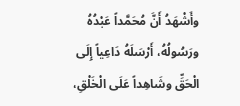وأَشْهَدُ أَنَّ مُحَمَّداً عَبْدُهُ ورَسُولُهُ، أَرْسَلَهُ دَاعِياً إِلَى الْحَقِّ وشَاهِداً عَلَى الْخَلْقِ،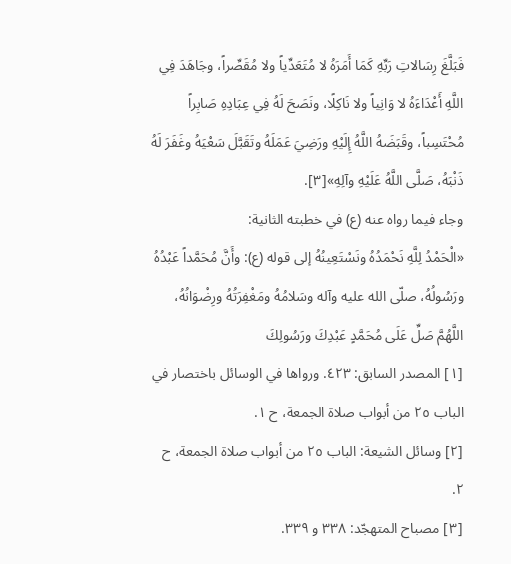فَبَلَّغَ رِسَالاتِ رَبِّهِ كَمَا أَمَرَهُ لا مُتَعَدِّياً ولا مُقَصِّراً، وجَاهَدَ فِي اللَّهِ أَعْدَاءَهُ لا وَانِياً ولا نَاكِلًا، ونَصَحَ لَهُ فِي عِبَادِهِ صَابِراً مُحْتَسِباً، وقَبَضَهُ اللَّهُ إِلَيْهِ ورَضِيَ عَمَلَهُ وتَقَبَّلَ سَعْيَهُ وغَفَرَ لَهُ ذَنْبَهُ، صَلَّى اللَّهُ عَلَيْهِ وآلِهِ»[٣].
وجاء فيما رواه عنه (ع) في خطبته الثانية:
«الْحَمْدُ لِلَّهِ نَحْمَدُهُ ونَسْتَعِينُهُ إلى قوله (ع): وأَنَّ مُحَمَّداً عَبْدُهُ ورَسُولُهُ، صلّى الله عليه وآله وسَلامُهُ ومَغْفِرَتُهُ ورِضْوَانُهُ، اللَّهُمَّ صَلِّ عَلَى مُحَمَّدٍ عَبْدِكَ ورَسُولِكَ
[١] المصدر السابق: ٤٢٣. ورواها في الوسائل باختصار في الباب ٢٥ من أبواب صلاة الجمعة، ح ١.
[٢] وسائل الشيعة: الباب ٢٥ من أبواب صلاة الجمعة، ح ٢.
[٣] مصباح المتهجّد: ٣٣٨ و ٣٣٩.